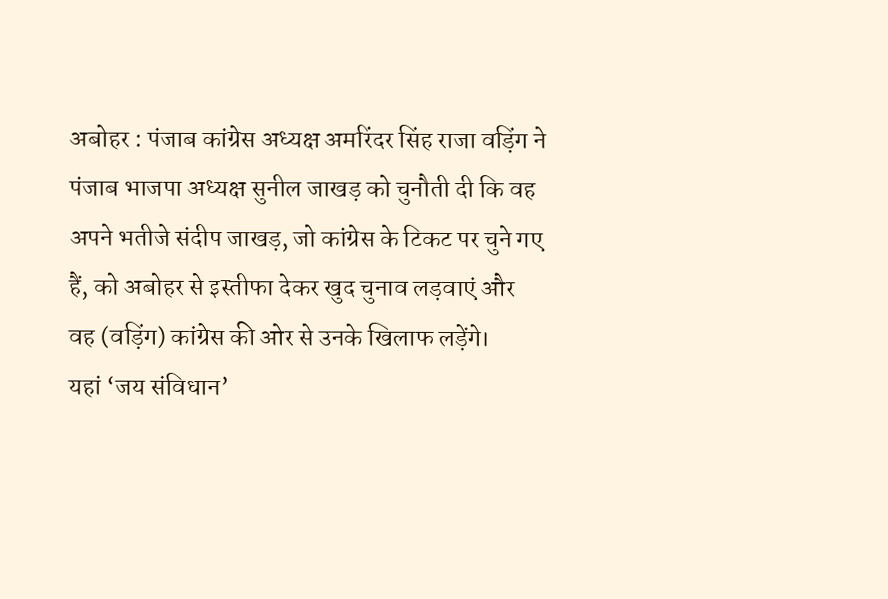अबोहर : पंजाब कांग्रेस अध्यक्ष अमरिंदर सिंह राजा वड़िंग ने पंजाब भाजपा अध्यक्ष सुनील जाखड़ को चुनौती दी कि वह अपने भतीजे संदीप जाखड़, जो कांग्रेस के टिकट पर चुने गए हैं, को अबोहर से इस्तीफा देकर खुद चुनाव लड़वाएं और वह (वड़िंग) कांग्रेस की ओर से उनके खिलाफ लड़ेंगे।
यहां ‘जय संविधान’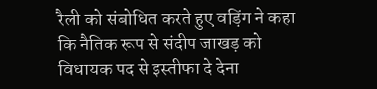रैली को संबोधित करते हुए वड़िंग ने कहा कि नैतिक रूप से संदीप जाखड़ को विधायक पद से इस्तीफा दे देना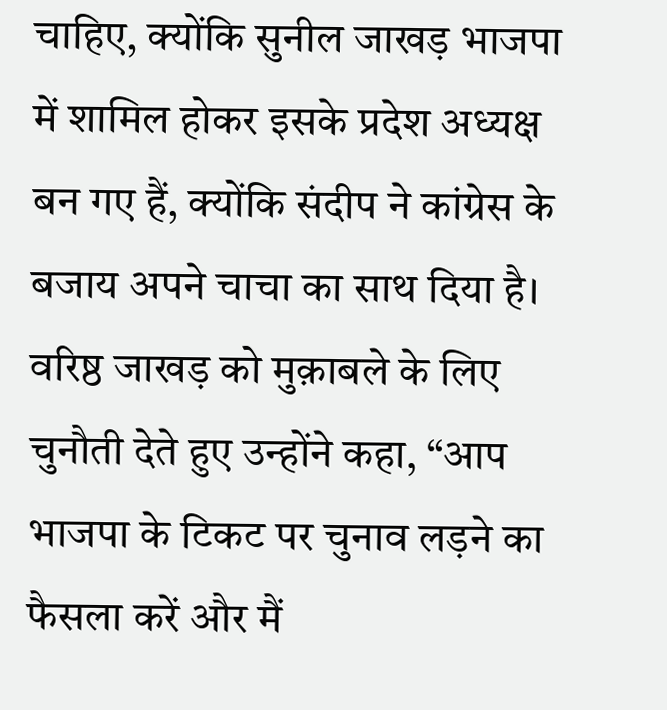चाहिए, क्योंकि सुनील जाखड़ भाजपा में शामिल होकर इसके प्रदेश अध्यक्ष बन गए हैं, क्योंकि संदीप ने कांग्रेस के बजाय अपने चाचा का साथ दिया है।
वरिष्ठ जाखड़ को मुक़ाबले के लिए चुनौती देते हुए उन्होंने कहा, “आप भाजपा के टिकट पर चुनाव लड़ने का फैसला करें और मैं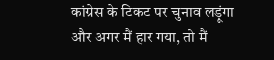कांग्रेस के टिकट पर चुनाव लड़ूंगा और अगर मैं हार गया, तो मैं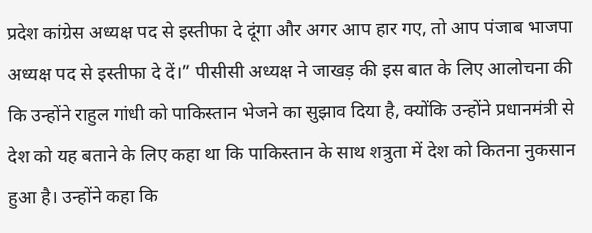प्रदेश कांग्रेस अध्यक्ष पद से इस्तीफा दे दूंगा और अगर आप हार गए, तो आप पंजाब भाजपा अध्यक्ष पद से इस्तीफा दे दें।” पीसीसी अध्यक्ष ने जाखड़ की इस बात के लिए आलोचना की कि उन्होंने राहुल गांधी को पाकिस्तान भेजने का सुझाव दिया है, क्योंकि उन्होंने प्रधानमंत्री से देश को यह बताने के लिए कहा था कि पाकिस्तान के साथ शत्रुता में देश को कितना नुकसान हुआ है। उन्होंने कहा कि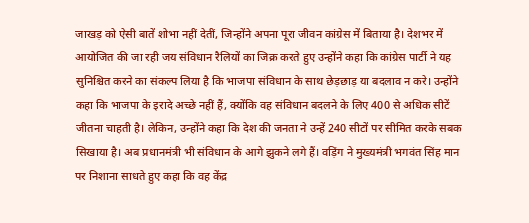जाखड़ को ऐसी बातें शोभा नहीं देतीं, जिन्होंने अपना पूरा जीवन कांग्रेस में बिताया है। देशभर में आयोजित की जा रही जय संविधान रैलियों का जिक्र करते हुए उन्होंने कहा कि कांग्रेस पार्टी ने यह सुनिश्चित करने का संकल्प लिया है कि भाजपा संविधान के साथ छेड़छाड़ या बदलाव न करे। उन्होंने कहा कि भाजपा के इरादे अच्छे नहीं हैं, क्योंकि वह संविधान बदलने के लिए 400 से अधिक सीटें जीतना चाहती है। लेकिन, उन्होंने कहा कि देश की जनता ने उन्हें 240 सीटों पर सीमित करके सबक सिखाया है। अब प्रधानमंत्री भी संविधान के आगे झुकने लगे हैं। वड़िंग ने मुख्यमंत्री भगवंत सिंह मान पर निशाना साधते हुए कहा कि वह केंद्र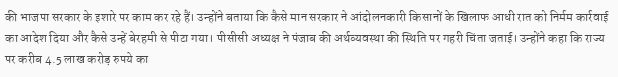की भाजपा सरकार के इशारे पर काम कर रहे हैं। उन्होंने बताया कि कैसे मान सरकार ने आंदोलनकारी किसानों के खिलाफ आधी रात को निर्मम कार्रवाई का आदेश दिया और कैसे उन्हें बेरहमी से पीटा गया। पीसीसी अध्यक्ष ने पंजाब की अर्थव्यवस्था की स्थिति पर गहरी चिंता जताई। उन्होंने कहा कि राज्य पर करीब 4.5 लाख करोड़ रुपये का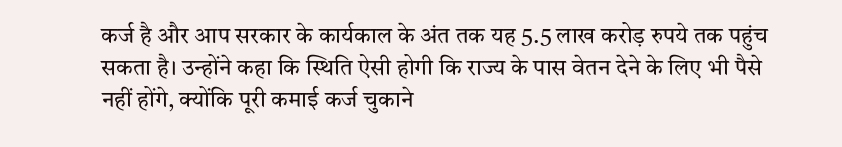कर्ज है और आप सरकार के कार्यकाल के अंत तक यह 5.5 लाख करोड़ रुपये तक पहुंच सकता है। उन्होंने कहा कि स्थिति ऐसी होगी कि राज्य के पास वेतन देने के लिए भी पैसे नहीं होंगे, क्योंकि पूरी कमाई कर्ज चुकाने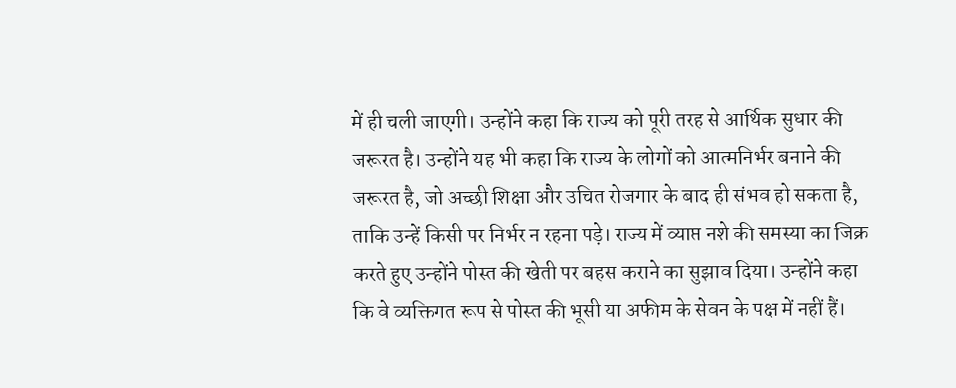में ही चली जाएगी। उन्होंने कहा कि राज्य को पूरी तरह से आर्थिक सुधार की जरूरत है। उन्होंने यह भी कहा कि राज्य के लोगों को आत्मनिर्भर बनाने की जरूरत है, जो अच्छी शिक्षा और उचित रोजगार के बाद ही संभव हो सकता है, ताकि उन्हें किसी पर निर्भर न रहना पड़े। राज्य में व्याप्त नशे की समस्या का जिक्र करते हुए उन्होंने पोस्त की खेती पर बहस कराने का सुझाव दिया। उन्होंने कहा कि वे व्यक्तिगत रूप से पोस्त की भूसी या अफीम के सेवन के पक्ष में नहीं हैं।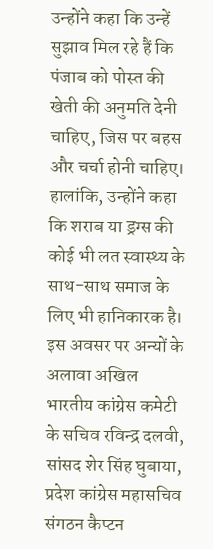उन्होंने कहा कि उन्हें सुझाव मिल रहे हैं कि पंजाब को पोस्त की खेती की अनुमति देनी चाहिए, जिस पर बहस और चर्चा होनी चाहिए। हालांकि, उन्होंने कहा कि शराब या ड्रग्स की कोई भी लत स्वास्थ्य के साथ-साथ समाज के लिए भी हानिकारक है। इस अवसर पर अन्यों के अलावा अखिल भारतीय कांग्रेस कमेटी के सचिव रविन्द्र दलवी, सांसद शेर सिंह घुबाया, प्रदेश कांग्रेस महासचिव संगठन कैप्टन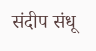संदीप संधू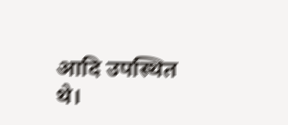आदि उपस्थित थे।